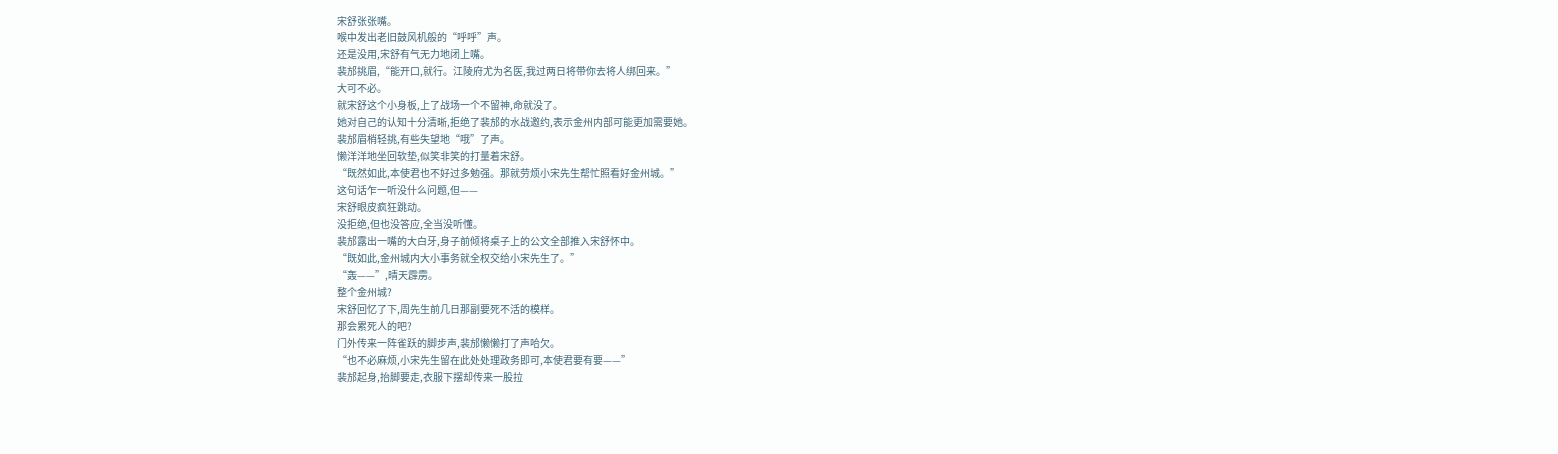宋舒张张嘴。
喉中发出老旧鼓风机般的“呼呼”声。
还是没用,宋舒有气无力地闭上嘴。
裴邡挑眉,“能开口,就行。江陵府尤为名医,我过两日将带你去将人绑回来。”
大可不必。
就宋舒这个小身板,上了战场一个不留神,命就没了。
她对自己的认知十分清晰,拒绝了裴邡的水战邀约,表示金州内部可能更加需要她。
裴邡眉梢轻挑,有些失望地“哦”了声。
懒洋洋地坐回软垫,似笑非笑的打量着宋舒。
“既然如此,本使君也不好过多勉强。那就劳烦小宋先生帮忙照看好金州城。”
这句话乍一听没什么问题,但——
宋舒眼皮疯狂跳动。
没拒绝,但也没答应,全当没听懂。
裴邡露出一嘴的大白牙,身子前倾将桌子上的公文全部推入宋舒怀中。
“既如此,金州城内大小事务就全权交给小宋先生了。”
“轰——”,晴天霹雳。
整个金州城?
宋舒回忆了下,周先生前几日那副要死不活的模样。
那会累死人的吧?
门外传来一阵雀跃的脚步声,裴邡懒懒打了声哈欠。
“也不必麻烦,小宋先生留在此处处理政务即可,本使君要有要——”
裴邡起身,抬脚要走,衣服下摆却传来一股拉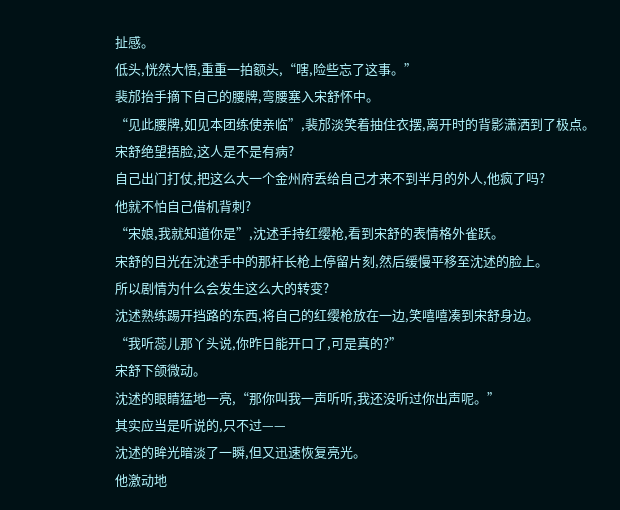扯感。
低头,恍然大悟,重重一拍额头,“嗐,险些忘了这事。”
裴邡抬手摘下自己的腰牌,弯腰塞入宋舒怀中。
“见此腰牌,如见本团练使亲临”,裴邡淡笑着抽住衣摆,离开时的背影潇洒到了极点。
宋舒绝望捂脸,这人是不是有病?
自己出门打仗,把这么大一个金州府丢给自己才来不到半月的外人,他疯了吗?
他就不怕自己借机背刺?
“宋娘,我就知道你是”,沈述手持红缨枪,看到宋舒的表情格外雀跃。
宋舒的目光在沈述手中的那杆长枪上停留片刻,然后缓慢平移至沈述的脸上。
所以剧情为什么会发生这么大的转变?
沈述熟练踢开挡路的东西,将自己的红缨枪放在一边,笑嘻嘻凑到宋舒身边。
“我听蕊儿那丫头说,你昨日能开口了,可是真的?”
宋舒下颌微动。
沈述的眼睛猛地一亮,“那你叫我一声听听,我还没听过你出声呢。”
其实应当是听说的,只不过——
沈述的眸光暗淡了一瞬,但又迅速恢复亮光。
他激动地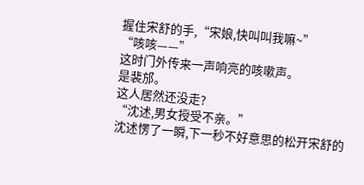握住宋舒的手,“宋娘,快叫叫我嘛~”
“咳咳——”
这时门外传来一声响亮的咳嗽声。
是裴邡。
这人居然还没走?
“沈述,男女授受不亲。”
沈述愣了一瞬,下一秒不好意思的松开宋舒的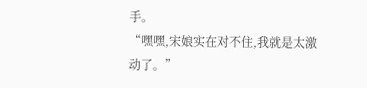手。
“嘿嘿,宋娘实在对不住,我就是太激动了。”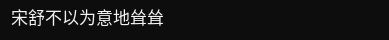宋舒不以为意地耸耸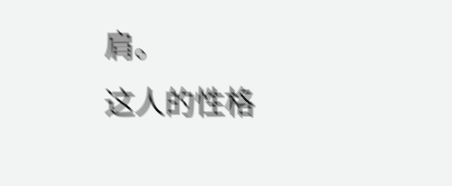肩。
这人的性格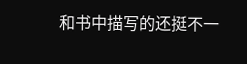和书中描写的还挺不一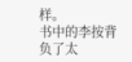样。
书中的李按背负了太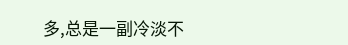多,总是一副冷淡不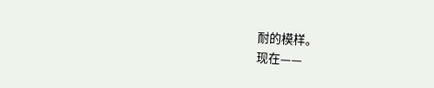耐的模样。
现在——